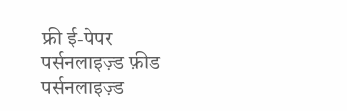फ्री ई-पेपर
पर्सनलाइज़्ड फ़ीड
पर्सनलाइज़्ड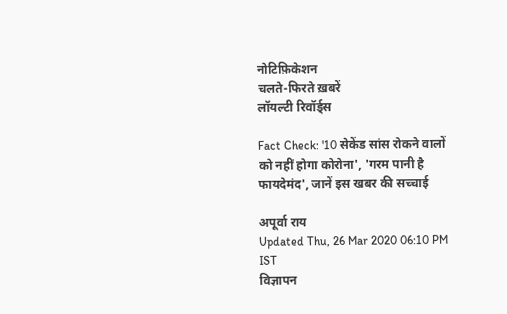नोटिफ़िकेशन
चलते-फिरते ख़बरें
लॉयल्टी रिवॉर्ड्स

Fact Check: '10 सेकेंड सांस रोकने वालों को नहीं होगा कोरोना', 'गरम पानी है फायदेमंद', जानें इस खबर की सच्चाई

अपूर्वा राय
Updated Thu, 26 Mar 2020 06:10 PM IST
विज्ञापन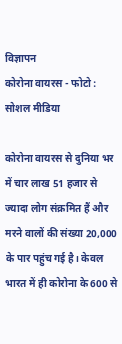विज्ञापन
कोरोना वायरस - फोटो : सोशल मीडिया

कोरोना वायरस से दुनिया भर में चार लाख 51 हजार से ज्यादा लोग संक्रमित हैं और मरने वालों की संख्या 20,000 के पार पहुंच गई है। केवल भारत में ही कोरोना के 600 से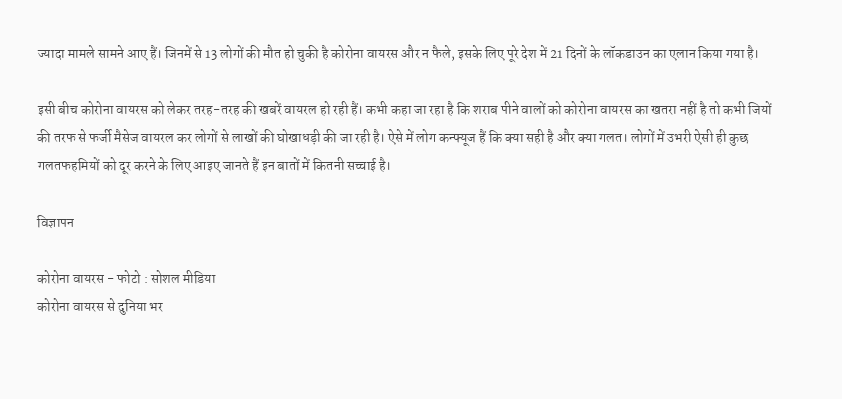ज्यादा मामले सामने आए हैं। जिनमें से 13 लोगों की मौत हो चुकी है कोरोना वायरस और न फैले, इसके लिए पूरे देश में 21 दिनों के लॉकडाउन का एलान किया गया है।

इसी बीच कोरोना वायरस को लेकर तरह-तरह की खबरें वायरल हो रही हैं। कभी कहा जा रहा है कि शराब पीने वालों को कोरोना वायरस का खतरा नहीं है तो कभी जियों की तरफ से फर्जी मैसेज वायरल कर लोगों से लाखों की घोखाधड़ी की जा रही है। ऐसे में लोग कन्फ्यूज हैं कि क्या सही है और क्या गलत। लोगों में उभरी ऐसी ही कुछ गलतफहमियों को दूर करने के लिए आइए जानते हैं इन बातों में कितनी सच्चाई है।

विज्ञापन

कोरोना वायरस - फोटो : सोशल मीडिया
कोरोना वायरस से दुनिया भर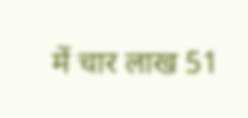में चार लाख 51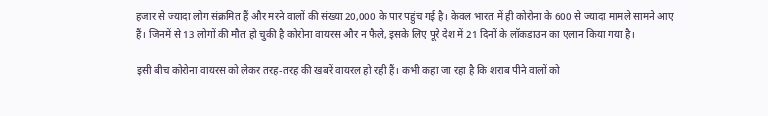हजार से ज्यादा लोग संक्रमित हैं और मरने वालों की संख्या 20,000 के पार पहुंच गई है। केवल भारत में ही कोरोना के 600 से ज्यादा मामले सामने आए हैं। जिनमें से 13 लोगों की मौत हो चुकी है कोरोना वायरस और न फैले, इसके लिए पूरे देश में 21 दिनों के लॉकडाउन का एलान किया गया है।

इसी बीच कोरोना वायरस को लेकर तरह-तरह की खबरें वायरल हो रही हैं। कभी कहा जा रहा है कि शराब पीने वालों को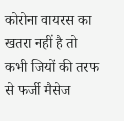कोरोना वायरस का खतरा नहीं है तो कभी जियों की तरफ से फर्जी मैसेज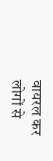वायरल कर लोगों से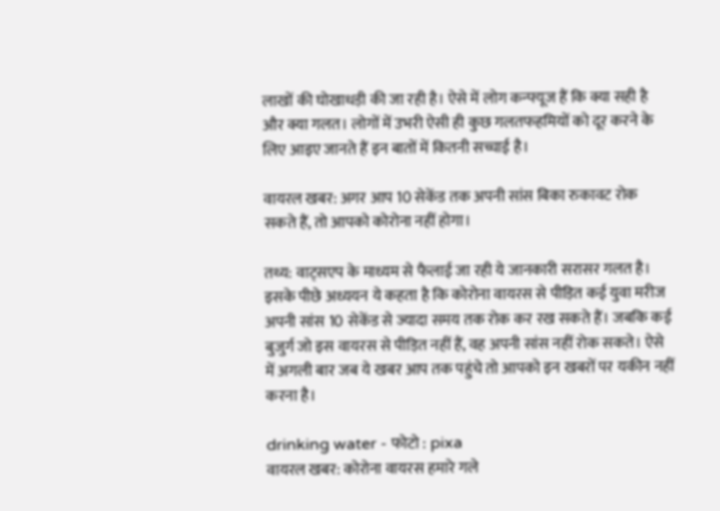लाखों की घोखाधड़ी की जा रही है। ऐसे में लोग कन्फ्यूज हैं कि क्या सही है और क्या गलत। लोगों में उभरी ऐसी ही कुछ गलतफहमियों को दूर करने के लिए आइए जानते हैं इन बातों में कितनी सच्चाई है।

वायरल खबर: अगर आप 10 सेकेंड तक अपनी सांस बिका रुकावट रोक सकते हैं, तो आपको कोरोना नहीं होगा।

तथ्य: वाट्सएप के माध्यम से फैलाई जा रही ये जानकारी सरासर गलत है। इसके पीछे अध्ययन ये कहता है कि कोरोना वायरस से पीड़ित कई युवा मरीज अपनी सांस 10 सेकेंड से ज्यादा समय तक रोक कर रख सकते हैं। जबकि कई बुजुर्ग जो इस वायरस से पीड़ित नहीं हैं, वह अपनी सांस नहीं रोक सकते। ऐसे में अगली बार जब ये खबर आप तक पहुंचे तो आपको इन खबरों पर यकीन नहीं करना है।

drinking water - फोटो : pixa
वायरल खबर: कोरोना वायरस हमारे गले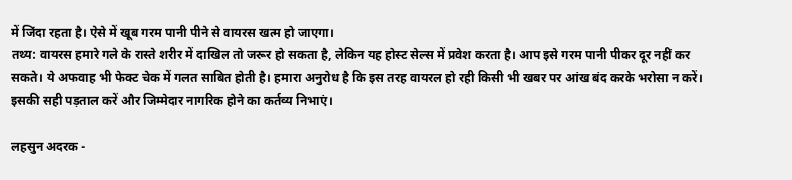में जिंदा रहता है। ऐसे में खूब गरम पानी पीने से वायरस खत्म हो जाएगा।
तथ्य: वायरस हमारे गले के रास्ते शरीर में दाखिल तो जरूर हो सकता है, लेकिन यह होस्ट सेल्स में प्रवेश करता है। आप इसे गरम पानी पीकर दूर नहीं कर सकते। ये अफवाह भी फेक्ट चेक में गलत साबित होती है। हमारा अनुरोध है कि इस तरह वायरल हो रही किसी भी खबर पर आंख बंद करके भरोसा न करें। इसकी सही पड़ताल करें और जिम्मेदार नागरिक होने का कर्तव्य निभाएं।

लहसुन अदरक -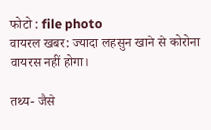फोटो : file photo
वायरल खबर: ज्यादा लहसुन खाने से कोरोना वायरस नहीं होगा।

तथ्य- जैसे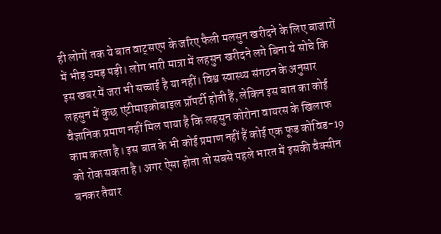ही लोगों तक ये बात वाट्सएप के जरिए फैली मलसुन खरीदने के लिए बाजारों में भीड़ उमड़ पड़ी। लोग भारी मात्रा में लहसुन खरीदने लगे बिना ये सोचे कि इस खबर में जरा भी सच्चाई है या नहीं। विश्व स्वास्थ्य संगठन के अनुसार लहसुन में कुछ एंटीमाइक्रोबाइल प्रॉपर्टी होती हैं, लेकिन इस बात का कोई वैज्ञानिक प्रमाण नहीं मिल पाया है कि लहसुन कोरोना वायरस के खिलाफ काम करता है। इस बात के भी कोई प्रमाण नहीं हैं कोई एक फूड कोविड-19 को रोक सकता है। अगर ऐसा होता तो सबसे पहले भारत में इसकी वैक्सीन बनकर तैयार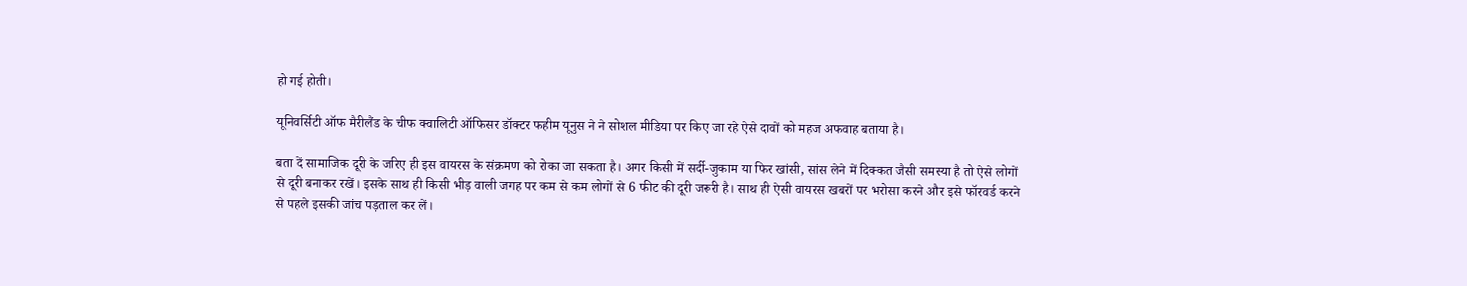हो गई होती।

यूनिवर्सिटी ऑफ मैरीलैंड के चीफ क्वालिटी ऑफिसर डॉक्टर फहीम यूनुस ने ने सोशल मीडिया पर किए जा रहे ऐसे दावों को महज अफवाह बताया है।

बता दें सामाजिक दूरी के जरिए ही इस वायरस के संक्रमण को रोका जा सकता है। अगर किसी में सर्दी-जुकाम या फिर खांसी, सांस लेने में दिक्कत जैसी समस्या है तो ऐसे लोगों से दूरी बनाकर रखें। इसके साथ ही किसी भीड़ वाली जगह पर कम से कम लोगों से 6 फीट की दूरी जरूरी है। साथ ही ऐसी वायरस खबरों पर भरोसा करने और इसे फॉरवर्ड करने से पहले इसकी जांच पड़ताल कर लें।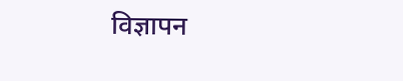विज्ञापन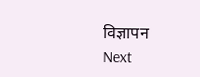विज्ञापन
Next